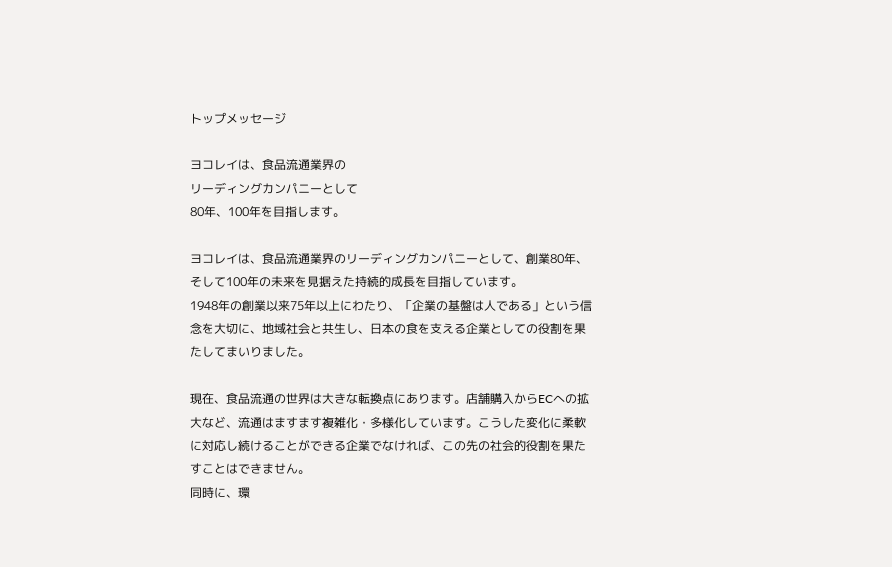トップメッセージ

ヨコレイは、食品流通業界の
リーディングカンパニーとして
80年、100年を目指します。

ヨコレイは、食品流通業界のリーディングカンパニーとして、創業80年、そして100年の未来を見据えた持続的成長を目指しています。
1948年の創業以来75年以上にわたり、「企業の基盤は人である」という信念を大切に、地域社会と共生し、日本の食を支える企業としての役割を果たしてまいりました。

現在、食品流通の世界は大きな転換点にあります。店舗購入からECへの拡大など、流通はますます複雑化・多様化しています。こうした変化に柔軟に対応し続けることができる企業でなければ、この先の社会的役割を果たすことはできません。
同時に、環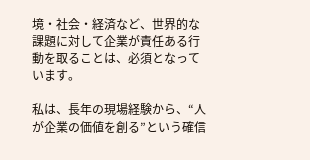境・社会・経済など、世界的な課題に対して企業が責任ある行動を取ることは、必須となっています。

私は、長年の現場経験から、“人が企業の価値を創る”という確信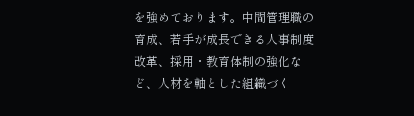を強めております。中間管理職の育成、若手が成長できる人事制度改革、採用・教育体制の強化など、人材を軸とした組織づく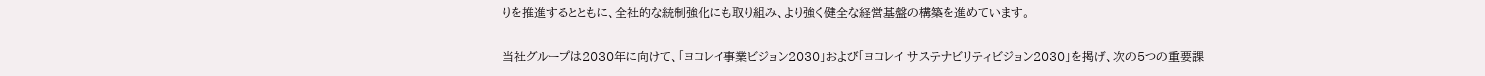りを推進するとともに、全社的な統制強化にも取り組み、より強く健全な経営基盤の構築を進めています。

当社グループは2030年に向けて、「ヨコレイ事業ビジョン2030」および「ヨコレイ サステナビリティビジョン2030」を掲げ、次の5つの重要課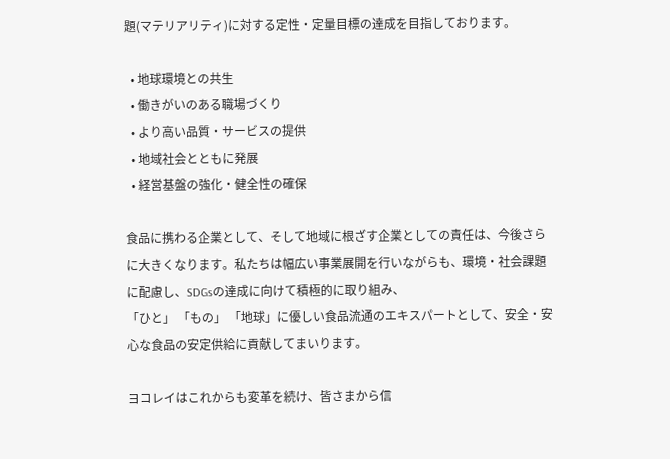題(マテリアリティ)に対する定性・定量目標の達成を目指しております。

  • 地球環境との共生
  • 働きがいのある職場づくり
  • より高い品質・サービスの提供
  • 地域社会とともに発展
  • 経営基盤の強化・健全性の確保

食品に携わる企業として、そして地域に根ざす企業としての責任は、今後さらに大きくなります。私たちは幅広い事業展開を行いながらも、環境・社会課題に配慮し、SDGsの達成に向けて積極的に取り組み、
「ひと」 「もの」 「地球」に優しい食品流通のエキスパートとして、安全・安心な食品の安定供給に貢献してまいります。

ヨコレイはこれからも変革を続け、皆さまから信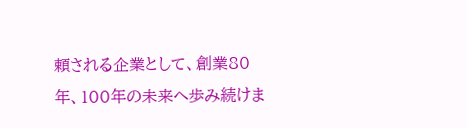頼される企業として、創業80年、100年の未来へ歩み続けま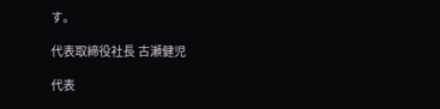す。

代表取締役社長 古瀬健児

代表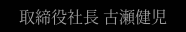取締役社長 古瀬健児